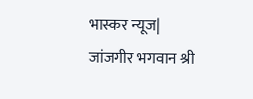भास्कर न्यूज| जांजगीर भगवान श्री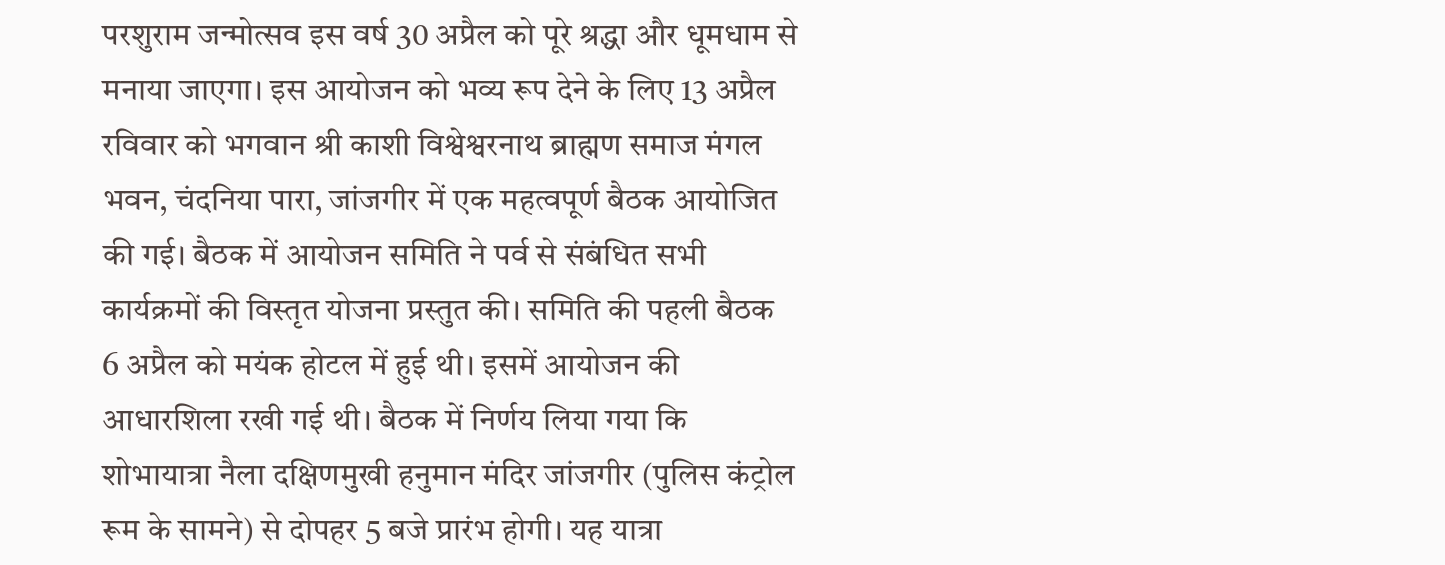परशुराम जन्मोत्सव इस वर्ष 30 अप्रैल को पूरे श्रद्धा और धूमधाम से मनाया जाएगा। इस आयोजन को भव्य रूप देने के लिए 13 अप्रैल रविवार को भगवान श्री काशी विश्वेश्वरनाथ ब्राह्मण समाज मंगल भवन, चंदनिया पारा, जांजगीर में एक महत्वपूर्ण बैठक आयोजित की गई। बैठक में आयोजन समिति ने पर्व से संबंधित सभी कार्यक्रमों की विस्तृत योजना प्रस्तुत की। समिति की पहली बैठक 6 अप्रैल को मयंक होटल में हुई थी। इसमें आयोजन की आधारशिला रखी गई थी। बैठक में निर्णय लिया गया कि शोभायात्रा नैला दक्षिणमुखी हनुमान मंदिर जांजगीर (पुलिस कंट्रोल रूम के सामने) से दोपहर 5 बजे प्रारंभ होगी। यह यात्रा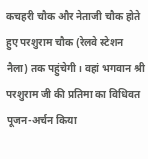कचहरी चौक और नेताजी चौक होते हुए परशुराम चौक (रेलवे स्टेशन नैला) तक पहुंचेगी। वहां भगवान श्री परशुराम जी की प्रतिमा का विधिवत पूजन-अर्चन किया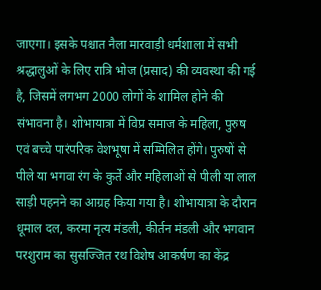जाएगा। इसके पश्चात नैला मारवाड़ी धर्मशाला में सभी श्रद्धालुओं के लिए रात्रि भोज (प्रसाद) की व्यवस्था की गई है, जिसमें लगभग 2000 लोगों के शामिल होने की संभावना है। शोभायात्रा में विप्र समाज के महिला, पुरुष एवं बच्चे पारंपरिक वेशभूषा में सम्मिलित होंगे। पुरुषों से पीले या भगवा रंग के कुर्ते और महिलाओं से पीली या लाल साड़ी पहनने का आग्रह किया गया है। शोभायात्रा के दौरान धूमाल दल, करमा नृत्य मंडली, कीर्तन मंडली और भगवान परशुराम का सुसज्जित रथ विशेष आकर्षण का केंद्र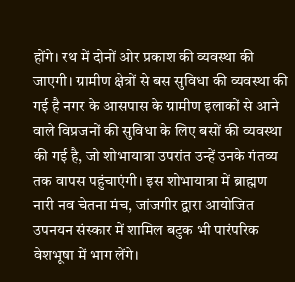होंगे। रथ में दोनों ओर प्रकाश की व्यवस्था की जाएगी। ग्रामीण क्षेत्रों से बस सुविधा की व्यवस्था की गई है नगर के आसपास के ग्रामीण इलाकों से आने वाले विप्रजनों की सुविधा के लिए बसों की व्यवस्था की गई है, जो शोभायात्रा उपरांत उन्हें उनके गंतव्य तक वापस पहुंचाएंगी। इस शोभायात्रा में ब्राह्मण नारी नव चेतना मंच, जांजगीर द्वारा आयोजित उपनयन संस्कार में शामिल बटुक भी पारंपरिक वेशभूषा में भाग लेंगे।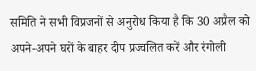समिति ने सभी विप्रजनों से अनुरोध किया है कि 30 अप्रैल को अपने-अपने घरों के बाहर दीप प्रज्वलित करें और रंगोली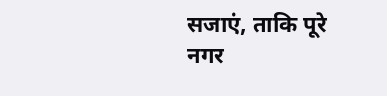सजाएं, ताकि पूरे नगर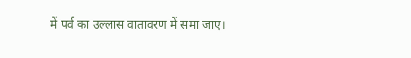में पर्व का उल्लास वातावरण में समा जाए।